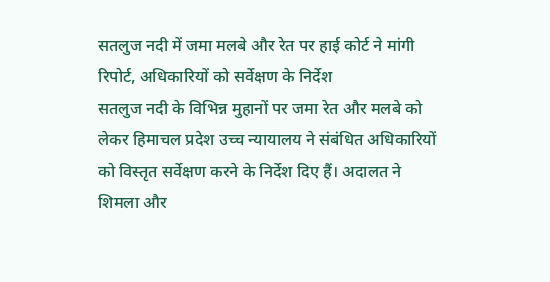सतलुज नदी में जमा मलबे और रेत पर हाई कोर्ट ने मांगी रिपोर्ट, अधिकारियों को सर्वेक्षण के निर्देश
सतलुज नदी के विभिन्न मुहानों पर जमा रेत और मलबे को लेकर हिमाचल प्रदेश उच्च न्यायालय ने संबंधित अधिकारियों को विस्तृत सर्वेक्षण करने के निर्देश दिए हैं। अदालत ने शिमला और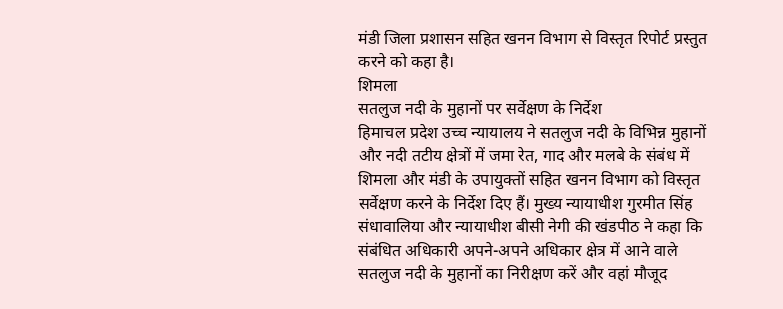मंडी जिला प्रशासन सहित खनन विभाग से विस्तृत रिपोर्ट प्रस्तुत करने को कहा है।
शिमला
सतलुज नदी के मुहानों पर सर्वेक्षण के निर्देश
हिमाचल प्रदेश उच्च न्यायालय ने सतलुज नदी के विभिन्न मुहानों और नदी तटीय क्षेत्रों में जमा रेत, गाद और मलबे के संबंध में शिमला और मंडी के उपायुक्तों सहित खनन विभाग को विस्तृत सर्वेक्षण करने के निर्देश दिए हैं। मुख्य न्यायाधीश गुरमीत सिंह संधावालिया और न्यायाधीश बीसी नेगी की खंडपीठ ने कहा कि संबंधित अधिकारी अपने-अपने अधिकार क्षेत्र में आने वाले सतलुज नदी के मुहानों का निरीक्षण करें और वहां मौजूद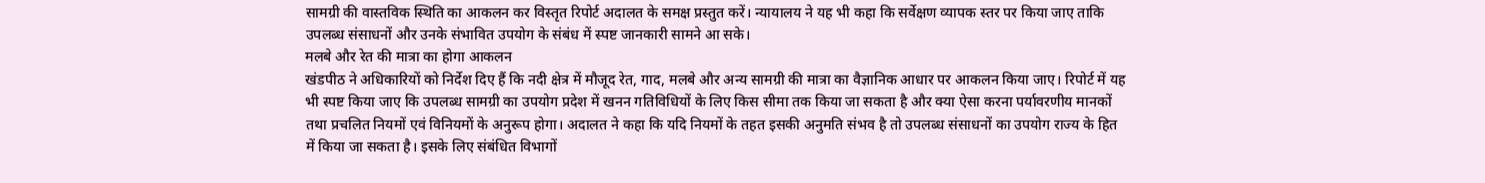सामग्री की वास्तविक स्थिति का आकलन कर विस्तृत रिपोर्ट अदालत के समक्ष प्रस्तुत करें। न्यायालय ने यह भी कहा कि सर्वेक्षण व्यापक स्तर पर किया जाए ताकि उपलब्ध संसाधनों और उनके संभावित उपयोग के संबंध में स्पष्ट जानकारी सामने आ सके।
मलबे और रेत की मात्रा का होगा आकलन
खंडपीठ ने अधिकारियों को निर्देश दिए हैं कि नदी क्षेत्र में मौजूद रेत, गाद, मलबे और अन्य सामग्री की मात्रा का वैज्ञानिक आधार पर आकलन किया जाए। रिपोर्ट में यह भी स्पष्ट किया जाए कि उपलब्ध सामग्री का उपयोग प्रदेश में खनन गतिविधियों के लिए किस सीमा तक किया जा सकता है और क्या ऐसा करना पर्यावरणीय मानकों तथा प्रचलित नियमों एवं विनियमों के अनुरूप होगा। अदालत ने कहा कि यदि नियमों के तहत इसकी अनुमति संभव है तो उपलब्ध संसाधनों का उपयोग राज्य के हित में किया जा सकता है। इसके लिए संबंधित विभागों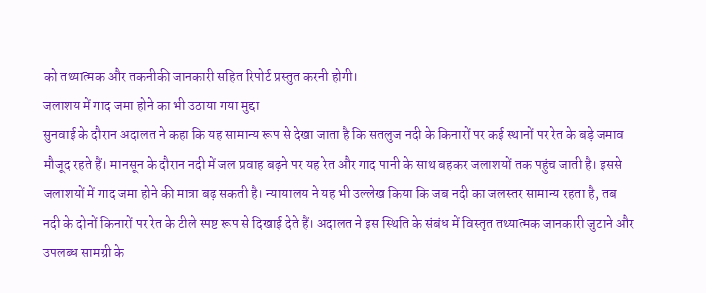को तथ्यात्मक और तकनीकी जानकारी सहित रिपोर्ट प्रस्तुत करनी होगी।
जलाशय में गाद जमा होने का भी उठाया गया मुद्दा
सुनवाई के दौरान अदालत ने कहा कि यह सामान्य रूप से देखा जाता है कि सतलुज नदी के किनारों पर कई स्थानों पर रेत के बड़े जमाव मौजूद रहते हैं। मानसून के दौरान नदी में जल प्रवाह बढ़ने पर यह रेत और गाद पानी के साथ बहकर जलाशयों तक पहुंच जाती है। इससे जलाशयों में गाद जमा होने की मात्रा बढ़ सकती है। न्यायालय ने यह भी उल्लेख किया कि जब नदी का जलस्तर सामान्य रहता है, तब नदी के दोनों किनारों पर रेत के टीले स्पष्ट रूप से दिखाई देते हैं। अदालत ने इस स्थिति के संबंध में विस्तृत तथ्यात्मक जानकारी जुटाने और उपलब्ध सामग्री के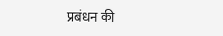प्रबंधन की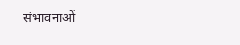संभावनाओं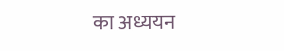का अध्ययन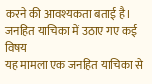करने की आवश्यकता बताई है।
जनहित याचिका में उठाए गए कई विषय
यह मामला एक जनहित याचिका से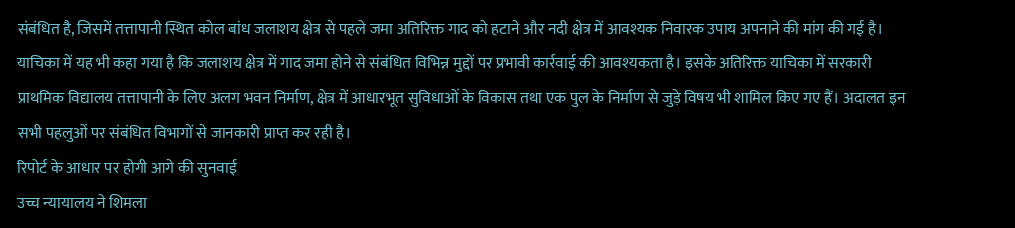संबंधित है, जिसमें तत्तापानी स्थित कोल बांध जलाशय क्षेत्र से पहले जमा अतिरिक्त गाद को हटाने और नदी क्षेत्र में आवश्यक निवारक उपाय अपनाने की मांग की गई है। याचिका में यह भी कहा गया है कि जलाशय क्षेत्र में गाद जमा होने से संबंधित विभिन्न मुद्दों पर प्रभावी कार्रवाई की आवश्यकता है। इसके अतिरिक्त याचिका में सरकारी प्राथमिक विद्यालय तत्तापानी के लिए अलग भवन निर्माण, क्षेत्र में आधारभूत सुविधाओं के विकास तथा एक पुल के निर्माण से जुड़े विषय भी शामिल किए गए हैं। अदालत इन सभी पहलुओं पर संबंधित विभागों से जानकारी प्राप्त कर रही है।
रिपोर्ट के आधार पर होगी आगे की सुनवाई
उच्च न्यायालय ने शिमला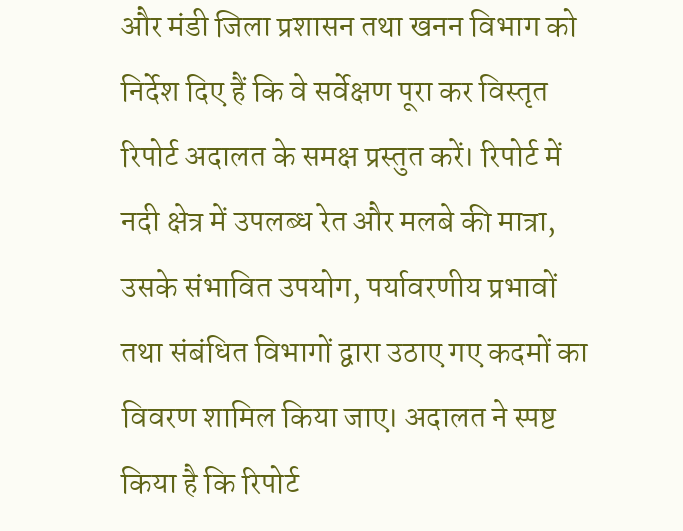और मंडी जिला प्रशासन तथा खनन विभाग को निर्देश दिए हैं कि वे सर्वेक्षण पूरा कर विस्तृत रिपोर्ट अदालत के समक्ष प्रस्तुत करें। रिपोर्ट में नदी क्षेत्र में उपलब्ध रेत और मलबे की मात्रा, उसके संभावित उपयोग, पर्यावरणीय प्रभावों तथा संबंधित विभागों द्वारा उठाए गए कदमों का विवरण शामिल किया जाए। अदालत ने स्पष्ट किया है कि रिपोर्ट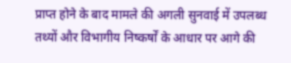प्राप्त होने के बाद मामले की अगली सुनवाई में उपलब्ध तथ्यों और विभागीय निष्कर्षों के आधार पर आगे की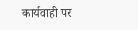कार्यवाही पर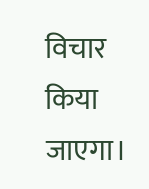विचार किया जाएगा।